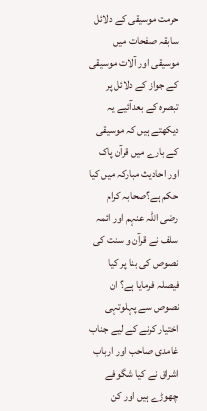حرمت موسیقی کے دلائل
سابقہ صفحات میں موسیقی اور آلات موسیقی کے جواز کے دلائل پر تبصرہ کے بعدآئیے یہ دیکھتے ہیں کہ موسیقی کے بارے میں قرآن پاک اور احادیث مبارکہ میں کیا حکم ہے؟صحابہ کرام رضی اللہ عنہم اور ائمہ سلف نے قرآن و سنت کی نصوص کی بنا پر کیا فیصلہ فرمایا ہے؟ ان نصوص سے پہلوتہی اختیار کرنے کے لیے جناب غامدی صاحب اور ارباب اشراق نے کیا شگوفے چھوڑے ہیں اور کن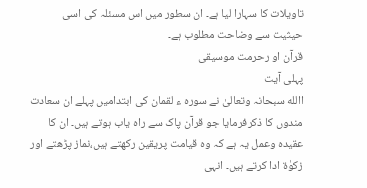تاویلات کا سہارا لیا ہے۔ ان سطور میں اس مسئلہ کی اسی حیثیت سے وضاحت مطلوب ہے۔
قرآن او رحرمت موسیقی
پہلی آیت
االله سبحانہ وتعالیٰ نے سورہ ء لقمان کی ابتدامیں پہلے ان سعادت مندوں کا ذکرفرمایا جو قرآن پاک سے راہ یاب ہوتے ہیں۔ ان کا عقیدہ وعمل یہ ہے کہ وہ قیامت پریقین رکھتے ہیں،نماز پڑھتے اور زکوٰۃ ادا کرتے ہیں۔ انہی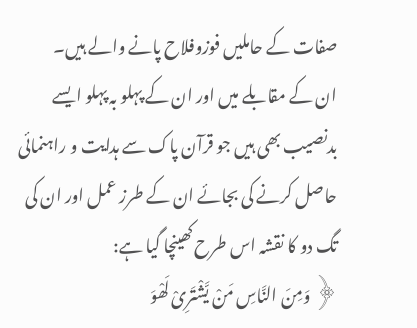صفات کے حاملیں فوزوفلاح پانے والے ہیں۔
ان کے مقابلے میں اور ان کے پہلو بہ پہلو ایسے بدنصیب بھی ہیں جو قرآن پاک سے ہدایت و راہنمائی حاصل کرنے کی بجائے ان کے طرز عمل اور ان کی تگ دو کا نقشہ اس طرح کھینچا گیا ہے:
﴿ وَمِنَ النَّاسِ مَنْ یَّشْتَرِیْ لَھْوَ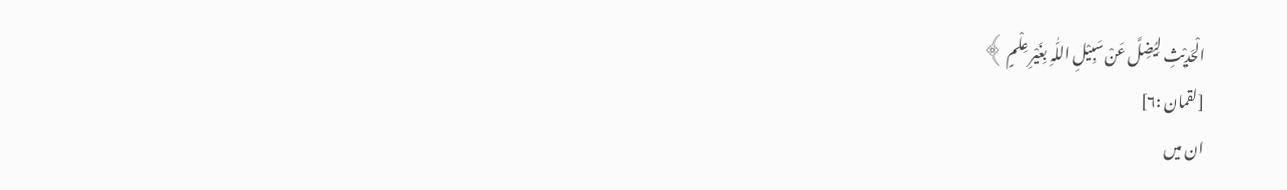الْحَدِیْثِ لِیُضِلَّ عَنْ سَبِیْلِ اللّٰہِ بِغَیْرِ عِلْمٍ ﴾
[لقمان :۶]
ان میں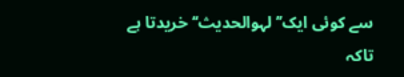سے کوئی ایک’’ لہوالحدیث‘‘ خریدتا ہے تاکہ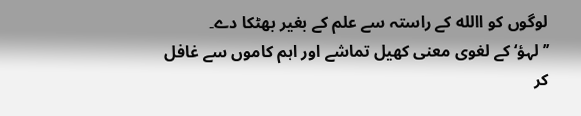لوگوں کو االله کے راستہ سے علم کے بغیر بھٹکا دے۔
’’لہؤ‘ کے لغوی معنی کھیل تماشے اور اہم کاموں سے غافل کر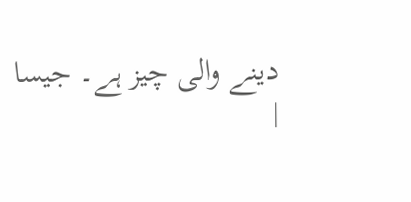دینے والی چیز ہے۔ جیسا
|